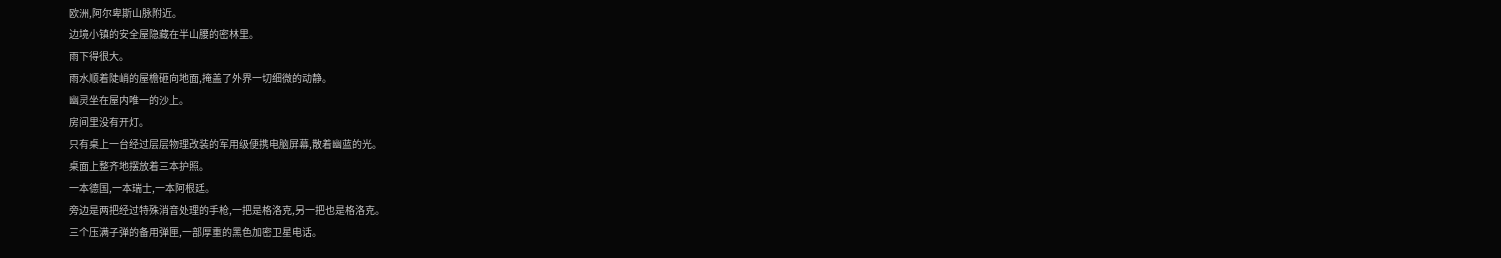欧洲,阿尔卑斯山脉附近。
边境小镇的安全屋隐藏在半山腰的密林里。
雨下得很大。
雨水顺着陡峭的屋檐砸向地面,掩盖了外界一切细微的动静。
幽灵坐在屋内唯一的沙上。
房间里没有开灯。
只有桌上一台经过层层物理改装的军用级便携电脑屏幕,散着幽蓝的光。
桌面上整齐地摆放着三本护照。
一本德国,一本瑞士,一本阿根廷。
旁边是两把经过特殊消音处理的手枪,一把是格洛克,另一把也是格洛克。
三个压满子弹的备用弹匣,一部厚重的黑色加密卫星电话。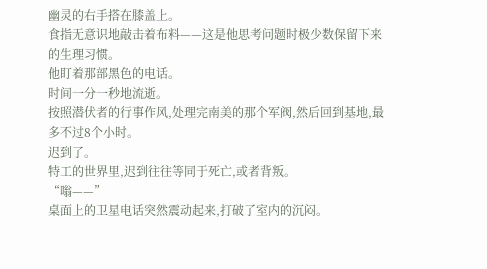幽灵的右手搭在膝盖上。
食指无意识地敲击着布料——这是他思考问题时极少数保留下来的生理习惯。
他盯着那部黑色的电话。
时间一分一秒地流逝。
按照潜伏者的行事作风,处理完南美的那个军阀,然后回到基地,最多不过8个小时。
迟到了。
特工的世界里,迟到往往等同于死亡,或者背叛。
“嗡——”
桌面上的卫星电话突然震动起来,打破了室内的沉闷。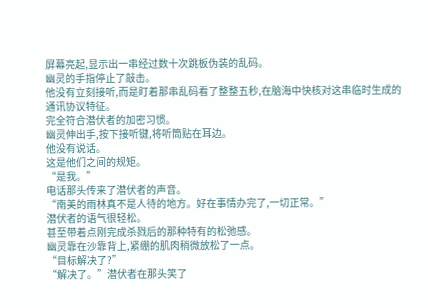屏幕亮起,显示出一串经过数十次跳板伪装的乱码。
幽灵的手指停止了敲击。
他没有立刻接听,而是盯着那串乱码看了整整五秒,在脑海中快核对这串临时生成的通讯协议特征。
完全符合潜伏者的加密习惯。
幽灵伸出手,按下接听键,将听筒贴在耳边。
他没有说话。
这是他们之间的规矩。
“是我。”
电话那头传来了潜伏者的声音。
“南美的雨林真不是人待的地方。好在事情办完了,一切正常。”
潜伏者的语气很轻松。
甚至带着点刚完成杀戮后的那种特有的松弛感。
幽灵靠在沙靠背上,紧绷的肌肉稍微放松了一点。
“目标解决了?”
“解决了。”潜伏者在那头笑了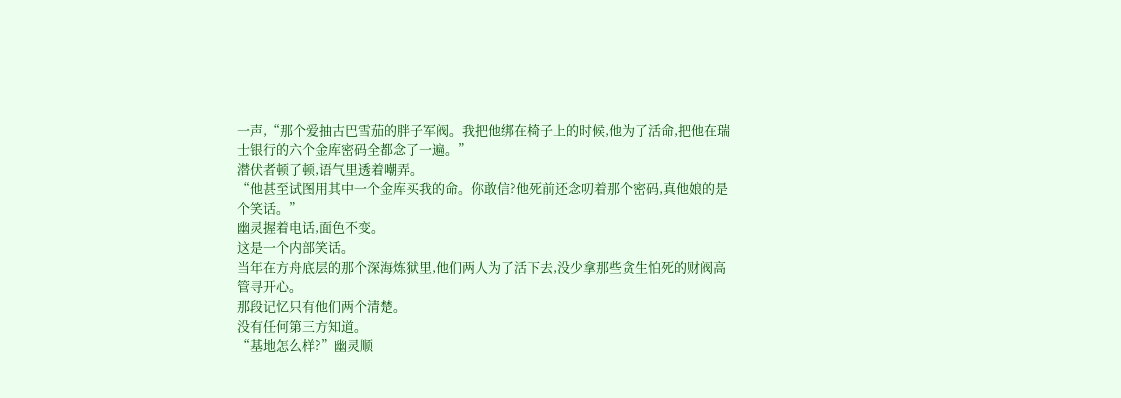一声,“那个爱抽古巴雪茄的胖子军阀。我把他绑在椅子上的时候,他为了活命,把他在瑞士银行的六个金库密码全都念了一遍。”
潜伏者顿了顿,语气里透着嘲弄。
“他甚至试图用其中一个金库买我的命。你敢信?他死前还念叨着那个密码,真他娘的是个笑话。”
幽灵握着电话,面色不变。
这是一个内部笑话。
当年在方舟底层的那个深海炼狱里,他们两人为了活下去,没少拿那些贪生怕死的财阀高管寻开心。
那段记忆只有他们两个清楚。
没有任何第三方知道。
“基地怎么样?”幽灵顺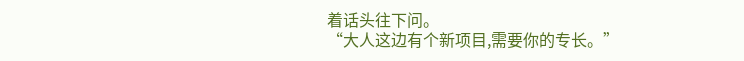着话头往下问。
“大人这边有个新项目,需要你的专长。”